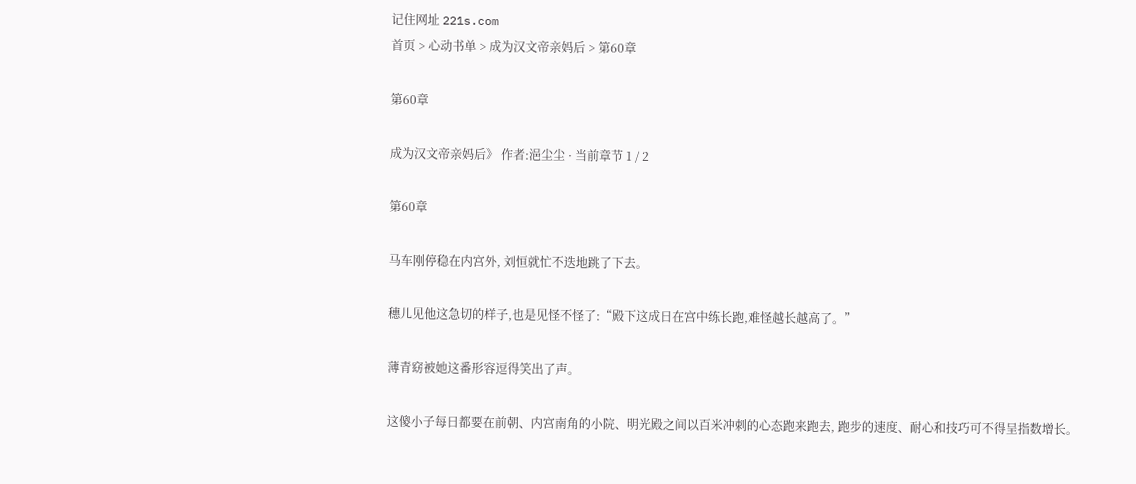记住网址 221s.com
首页 > 心动书单 > 成为汉文帝亲妈后 > 第60章

第60章

成为汉文帝亲妈后》 作者:浥尘尘 · 当前章节 1 / 2

第60章

马车刚停稳在内宫外, 刘恒就忙不迭地跳了下去。

穗儿见他这急切的样子,也是见怪不怪了:“殿下这成日在宫中练长跑,难怪越长越高了。”

薄青窈被她这番形容逗得笑出了声。

这傻小子每日都要在前朝、内宫南角的小院、明光殿之间以百米冲刺的心态跑来跑去, 跑步的速度、耐心和技巧可不得呈指数增长。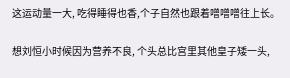这运动量一大, 吃得睡得也香,个子自然也跟着噌噌噌往上长。

想刘恒小时候因为营养不良, 个头总比宫里其他皇子矮一头,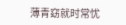薄青窈就时常忧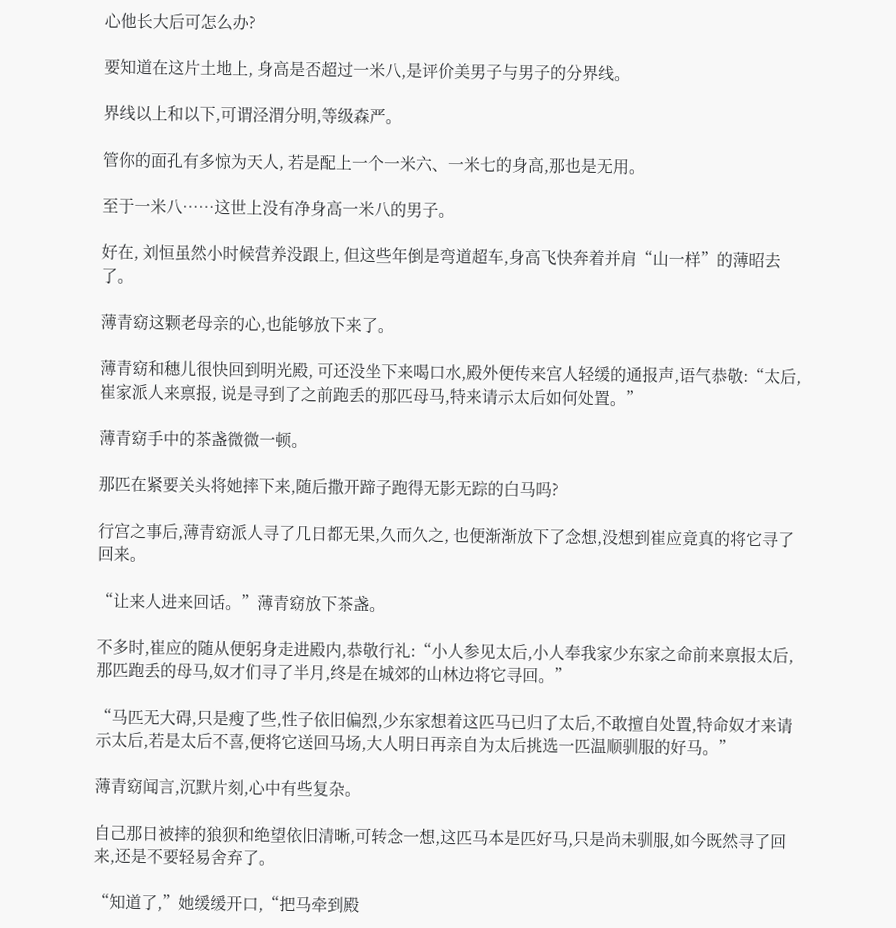心他长大后可怎么办?

要知道在这片土地上, 身高是否超过一米八,是评价美男子与男子的分界线。

界线以上和以下,可谓泾渭分明,等级森严。

管你的面孔有多惊为天人, 若是配上一个一米六、一米七的身高,那也是无用。

至于一米八……这世上没有净身高一米八的男子。

好在, 刘恒虽然小时候营养没跟上, 但这些年倒是弯道超车,身高飞快奔着并肩“山一样”的薄昭去了。

薄青窈这颗老母亲的心,也能够放下来了。

薄青窈和穗儿很快回到明光殿, 可还没坐下来喝口水,殿外便传来宫人轻缓的通报声,语气恭敬:“太后,崔家派人来禀报, 说是寻到了之前跑丢的那匹母马,特来请示太后如何处置。”

薄青窈手中的茶盏微微一顿。

那匹在紧要关头将她摔下来,随后撒开蹄子跑得无影无踪的白马吗?

行宫之事后,薄青窈派人寻了几日都无果,久而久之, 也便渐渐放下了念想,没想到崔应竟真的将它寻了回来。

“让来人进来回话。”薄青窈放下茶盏。

不多时,崔应的随从便躬身走进殿内,恭敬行礼:“小人参见太后,小人奉我家少东家之命前来禀报太后,那匹跑丢的母马,奴才们寻了半月,终是在城郊的山林边将它寻回。”

“马匹无大碍,只是瘦了些,性子依旧偏烈,少东家想着这匹马已归了太后,不敢擅自处置,特命奴才来请示太后,若是太后不喜,便将它送回马场,大人明日再亲自为太后挑选一匹温顺驯服的好马。”

薄青窈闻言,沉默片刻,心中有些复杂。

自己那日被摔的狼狈和绝望依旧清晰,可转念一想,这匹马本是匹好马,只是尚未驯服,如今既然寻了回来,还是不要轻易舍弃了。

“知道了,”她缓缓开口,“把马牵到殿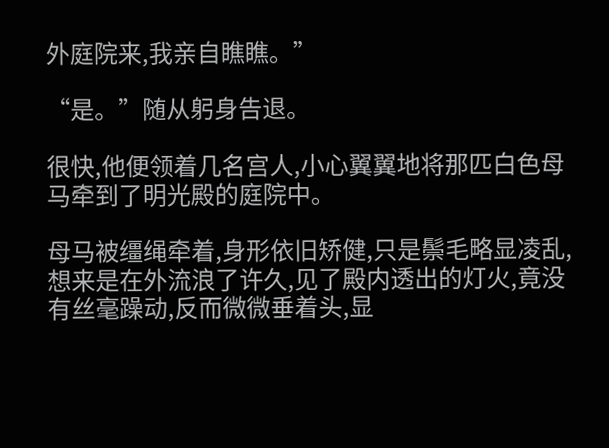外庭院来,我亲自瞧瞧。”

“是。”随从躬身告退。

很快,他便领着几名宫人,小心翼翼地将那匹白色母马牵到了明光殿的庭院中。

母马被缰绳牵着,身形依旧矫健,只是鬃毛略显凌乱,想来是在外流浪了许久,见了殿内透出的灯火,竟没有丝毫躁动,反而微微垂着头,显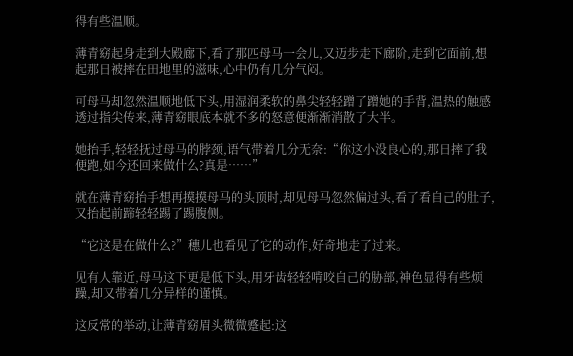得有些温顺。

薄青窈起身走到大殿廊下,看了那匹母马一会儿,又迈步走下廊阶,走到它面前,想起那日被摔在田地里的滋味,心中仍有几分气闷。

可母马却忽然温顺地低下头,用湿润柔软的鼻尖轻轻蹭了蹭她的手背,温热的触感透过指尖传来,薄青窈眼底本就不多的怒意便渐渐消散了大半。

她抬手,轻轻抚过母马的脖颈,语气带着几分无奈:“你这小没良心的,那日摔了我便跑,如今还回来做什么?真是……”

就在薄青窈抬手想再摸摸母马的头顶时,却见母马忽然偏过头,看了看自己的肚子,又抬起前蹄轻轻踢了踢腹侧。

“它这是在做什么?”穗儿也看见了它的动作,好奇地走了过来。

见有人靠近,母马这下更是低下头,用牙齿轻轻啃咬自己的胁部,神色显得有些烦躁,却又带着几分异样的谨慎。

这反常的举动,让薄青窈眉头微微蹙起:这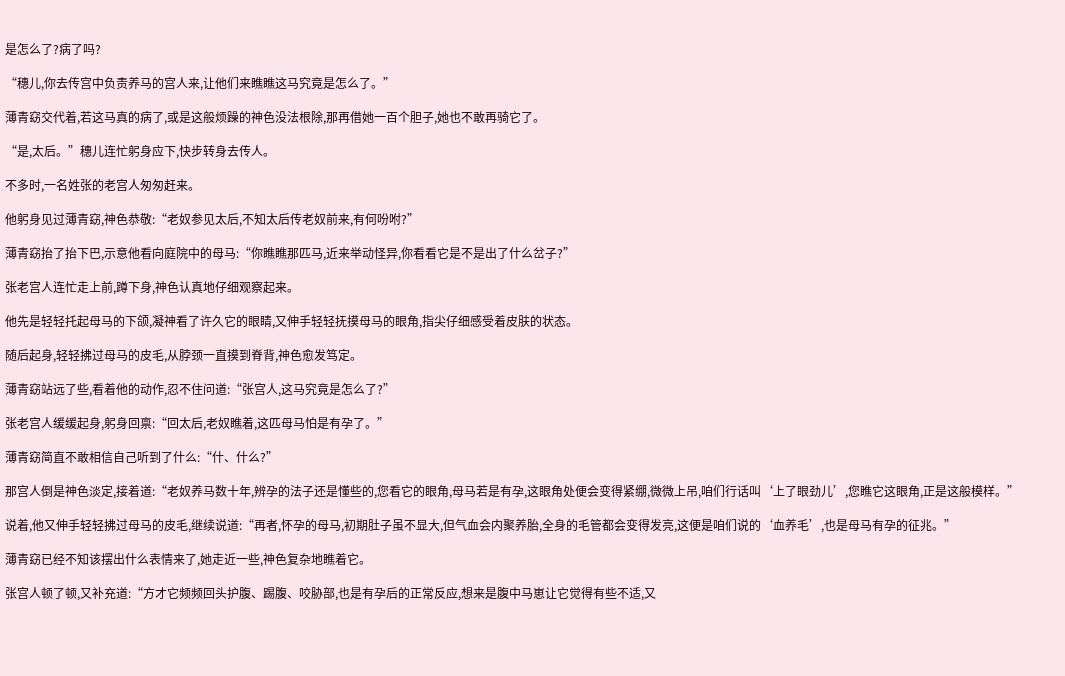是怎么了?病了吗?

“穗儿,你去传宫中负责养马的宫人来,让他们来瞧瞧这马究竟是怎么了。”

薄青窈交代着,若这马真的病了,或是这般烦躁的神色没法根除,那再借她一百个胆子,她也不敢再骑它了。

“是,太后。”穗儿连忙躬身应下,快步转身去传人。

不多时,一名姓张的老宫人匆匆赶来。

他躬身见过薄青窈,神色恭敬:“老奴参见太后,不知太后传老奴前来,有何吩咐?”

薄青窈抬了抬下巴,示意他看向庭院中的母马:“你瞧瞧那匹马,近来举动怪异,你看看它是不是出了什么岔子?”

张老宫人连忙走上前,蹲下身,神色认真地仔细观察起来。

他先是轻轻托起母马的下颌,凝神看了许久它的眼睛,又伸手轻轻抚摸母马的眼角,指尖仔细感受着皮肤的状态。

随后起身,轻轻拂过母马的皮毛,从脖颈一直摸到脊背,神色愈发笃定。

薄青窈站远了些,看着他的动作,忍不住问道:“张宫人,这马究竟是怎么了?”

张老宫人缓缓起身,躬身回禀:“回太后,老奴瞧着,这匹母马怕是有孕了。”

薄青窈简直不敢相信自己听到了什么:“什、什么?”

那宫人倒是神色淡定,接着道:“老奴养马数十年,辨孕的法子还是懂些的,您看它的眼角,母马若是有孕,这眼角处便会变得紧绷,微微上吊,咱们行话叫‘上了眼劲儿’,您瞧它这眼角,正是这般模样。”

说着,他又伸手轻轻拂过母马的皮毛,继续说道:“再者,怀孕的母马,初期肚子虽不显大,但气血会内聚养胎,全身的毛管都会变得发亮,这便是咱们说的‘血养毛’,也是母马有孕的征兆。”

薄青窈已经不知该摆出什么表情来了,她走近一些,神色复杂地瞧着它。

张宫人顿了顿,又补充道:“方才它频频回头护腹、踢腹、咬胁部,也是有孕后的正常反应,想来是腹中马崽让它觉得有些不适,又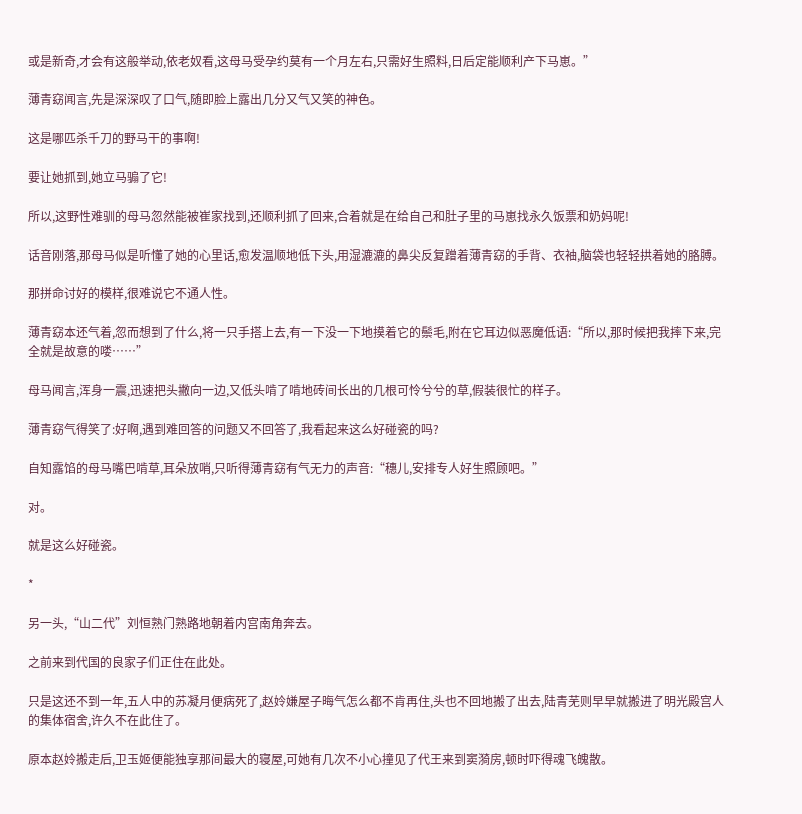或是新奇,才会有这般举动,依老奴看,这母马受孕约莫有一个月左右,只需好生照料,日后定能顺利产下马崽。”

薄青窈闻言,先是深深叹了口气,随即脸上露出几分又气又笑的神色。

这是哪匹杀千刀的野马干的事啊!

要让她抓到,她立马骟了它!

所以,这野性难驯的母马忽然能被崔家找到,还顺利抓了回来,合着就是在给自己和肚子里的马崽找永久饭票和奶妈呢!

话音刚落,那母马似是听懂了她的心里话,愈发温顺地低下头,用湿漉漉的鼻尖反复蹭着薄青窈的手背、衣袖,脑袋也轻轻拱着她的胳膊。

那拼命讨好的模样,很难说它不通人性。

薄青窈本还气着,忽而想到了什么,将一只手搭上去,有一下没一下地摸着它的鬃毛,附在它耳边似恶魔低语:“所以,那时候把我摔下来,完全就是故意的喽……”

母马闻言,浑身一震,迅速把头撇向一边,又低头啃了啃地砖间长出的几根可怜兮兮的草,假装很忙的样子。

薄青窈气得笑了:好啊,遇到难回答的问题又不回答了,我看起来这么好碰瓷的吗?

自知露馅的母马嘴巴啃草,耳朵放哨,只听得薄青窈有气无力的声音:“穗儿,安排专人好生照顾吧。”

对。

就是这么好碰瓷。

*

另一头,“山二代”刘恒熟门熟路地朝着内宫南角奔去。

之前来到代国的良家子们正住在此处。

只是这还不到一年,五人中的苏凝月便病死了,赵姈嫌屋子晦气怎么都不肯再住,头也不回地搬了出去,陆青芜则早早就搬进了明光殿宫人的集体宿舍,许久不在此住了。

原本赵姈搬走后,卫玉姬便能独享那间最大的寝屋,可她有几次不小心撞见了代王来到窦漪房,顿时吓得魂飞魄散。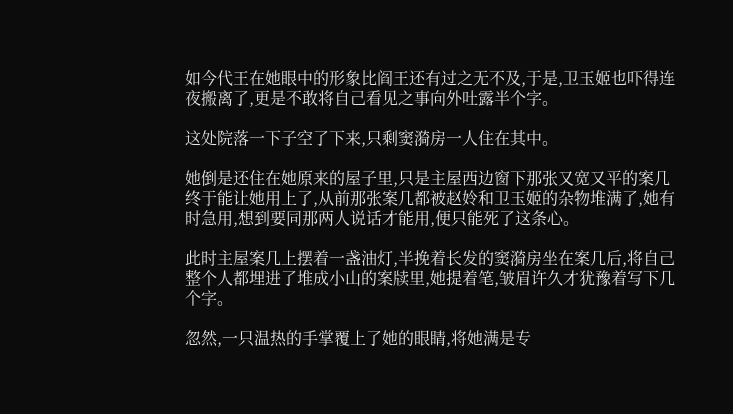如今代王在她眼中的形象比阎王还有过之无不及,于是,卫玉姬也吓得连夜搬离了,更是不敢将自己看见之事向外吐露半个字。

这处院落一下子空了下来,只剩窦漪房一人住在其中。

她倒是还住在她原来的屋子里,只是主屋西边窗下那张又宽又平的案几终于能让她用上了,从前那张案几都被赵姈和卫玉姬的杂物堆满了,她有时急用,想到要同那两人说话才能用,便只能死了这条心。

此时主屋案几上摆着一盏油灯,半挽着长发的窦漪房坐在案几后,将自己整个人都埋进了堆成小山的案牍里,她提着笔,皱眉许久才犹豫着写下几个字。

忽然,一只温热的手掌覆上了她的眼睛,将她满是专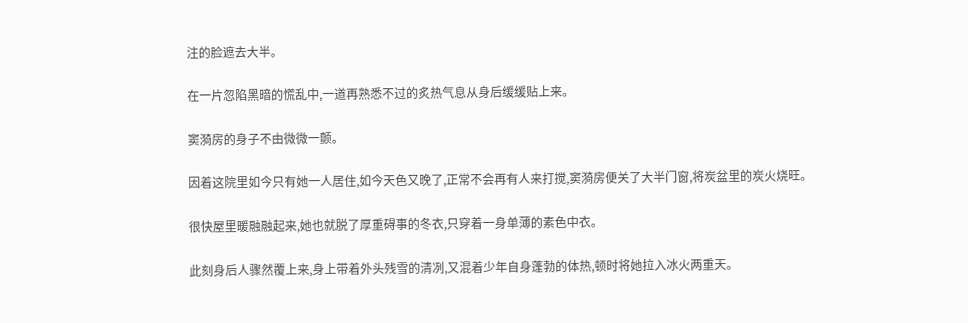注的脸遮去大半。

在一片忽陷黑暗的慌乱中,一道再熟悉不过的炙热气息从身后缓缓贴上来。

窦漪房的身子不由微微一颤。

因着这院里如今只有她一人居住,如今天色又晚了,正常不会再有人来打搅,窦漪房便关了大半门窗,将炭盆里的炭火烧旺。

很快屋里暖融融起来,她也就脱了厚重碍事的冬衣,只穿着一身单薄的素色中衣。

此刻身后人骤然覆上来,身上带着外头残雪的清冽,又混着少年自身蓬勃的体热,顿时将她拉入冰火两重天。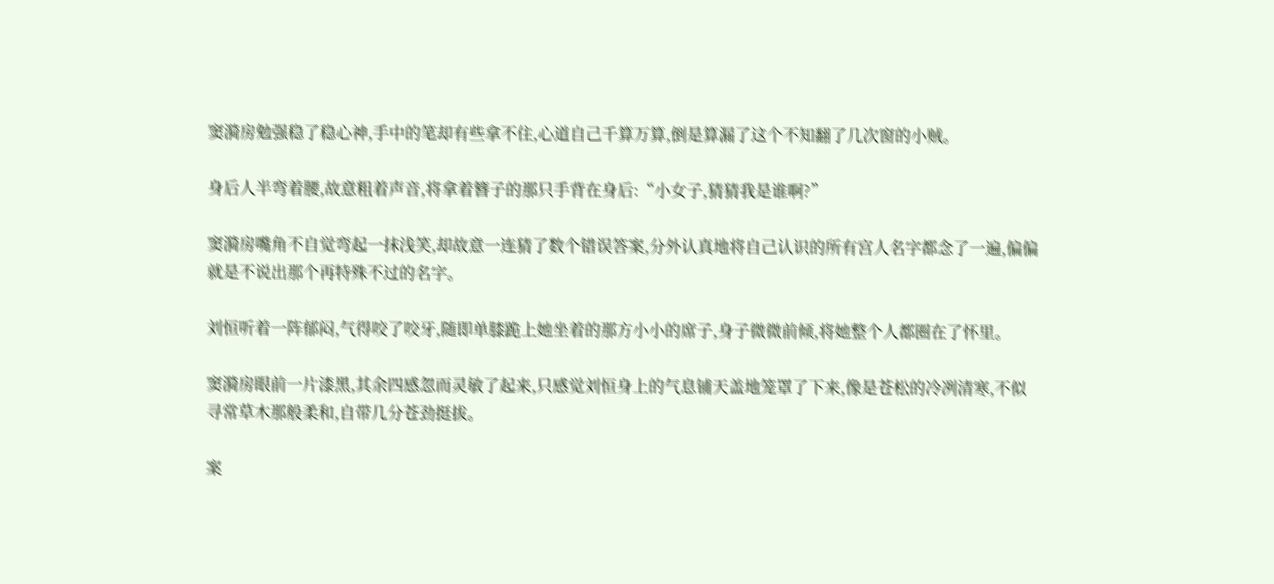窦漪房勉强稳了稳心神,手中的笔却有些拿不住,心道自己千算万算,倒是算漏了这个不知翻了几次窗的小贼。

身后人半弯着腰,故意粗着声音,将拿着簪子的那只手背在身后:“小女子,猜猜我是谁啊?”

窦漪房嘴角不自觉弯起一抹浅笑,却故意一连猜了数个错误答案,分外认真地将自己认识的所有宫人名字都念了一遍,偏偏就是不说出那个再特殊不过的名字。

刘恒听着一阵郁闷,气得咬了咬牙,随即单膝跪上她坐着的那方小小的席子,身子微微前倾,将她整个人都圈在了怀里。

窦漪房眼前一片漆黑,其余四感忽而灵敏了起来,只感觉刘恒身上的气息铺天盖地笼罩了下来,像是苍松的冷冽清寒,不似寻常草木那般柔和,自带几分苍劲挺拔。

案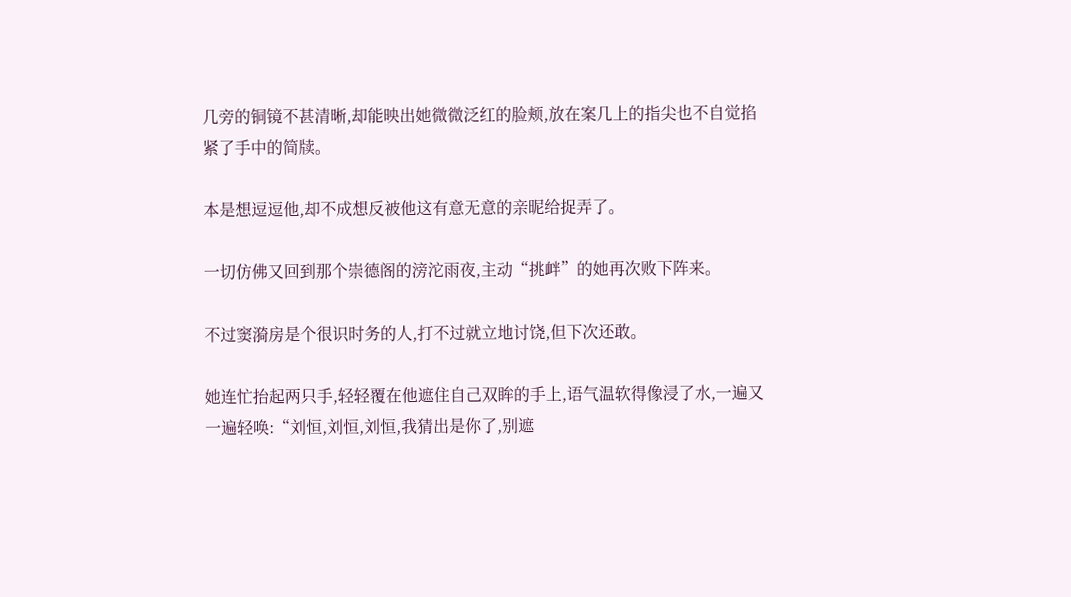几旁的铜镜不甚清晰,却能映出她微微泛红的脸颊,放在案几上的指尖也不自觉掐紧了手中的简牍。

本是想逗逗他,却不成想反被他这有意无意的亲昵给捉弄了。

一切仿佛又回到那个崇德阁的滂沱雨夜,主动“挑衅”的她再次败下阵来。

不过窦漪房是个很识时务的人,打不过就立地讨饶,但下次还敢。

她连忙抬起两只手,轻轻覆在他遮住自己双眸的手上,语气温软得像浸了水,一遍又一遍轻唤:“刘恒,刘恒,刘恒,我猜出是你了,别遮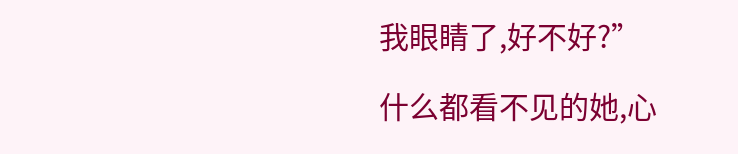我眼睛了,好不好?”

什么都看不见的她,心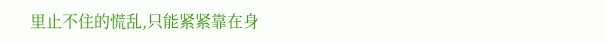里止不住的慌乱,只能紧紧靠在身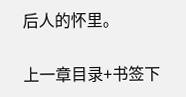后人的怀里。

上一章目录+书签下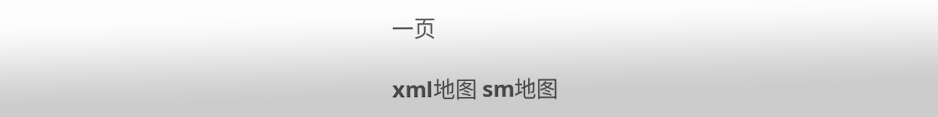一页

xml地图 sm地图